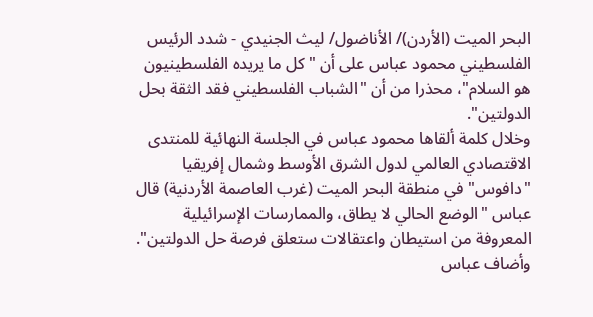البحر الميت (الأردن)/ الأناضول/ ليث الجنيدي - شدد الرئيس الفلسطيني محمود عباس على أن "كل ما يريده الفلسطينيون هو السلام"، محذرا من أن "الشباب الفلسطيني فقد الثقة بحل الدولتين".
وخلال كلمة ألقاها محمود عباس في الجلسة النهائية للمنتدى الاقتصادي العالمي لدول الشرق الأوسط وشمال إفريقيا "دافوس" في منطقة البحر الميت (غرب العاصمة الأردنية) قال عباس "الوضع الحالي لا يطاق، والممارسات الإسرائيلية المعروفة من استيطان واعتقالات ستعلق فرصة حل الدولتين".
وأضاف عباس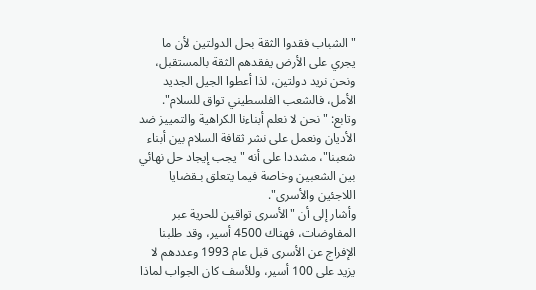"الشباب فقدوا الثقة بحل الدولتين لأن ما يجري على الأرض يفقدهم الثقة بالمستقبل، ونحن نريد دولتين، لذا أعطوا الجيل الجديد الأمل، فالشعب الفلسطيني تواق للسلام".
وتابع: "نحن لا نعلم أبناءنا الكراهية والتمييز ضد الأديان ونعمل على نشر ثقافة السلام بين أبناء شعبنا"، مشددا على أنه "يجب إيجاد حل نهائي بين الشعبين وخاصة فيما يتعلق بـقضايا اللاجئين والأسرى".
وأشار إلى أن "الأسرى تواقين للحرية عبر المفاوضات، فهناك 4500 أسير، وقد طلبنا الإفراج عن الأسرى قبل عام 1993 وعددهم لا يزيد على 100 أسير، وللأسف كان الجواب لماذا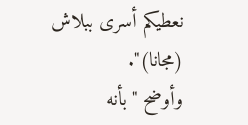نعطيكم أسرى ببلاش (مجانا)".
وأوضح "بأنه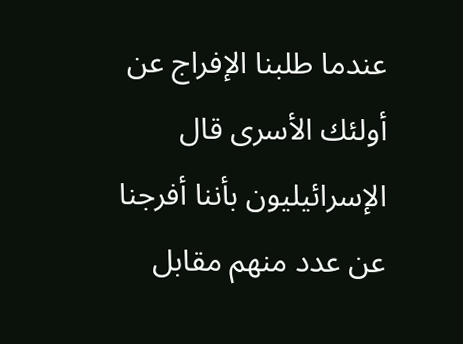عندما طلبنا الإفراج عن أولئك الأسرى قال الإسرائيليون بأننا أفرجنا عن عدد منهم مقابل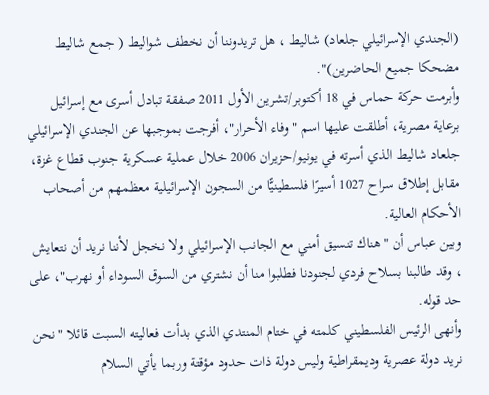(الجندي الإسرائيلي جلعاد) شاليط ، هل تريدوننا أن نخطف شواليط ( جمع شاليط مضحكا جميع الحاضرين)".
وأبرمت حركة حماس في 18 أكتوبر/تشرين الأول 2011 صفقة تبادل أسرى مع إسرائيل برعاية مصرية، أطلقت عليها اسم "وفاء الأحرار"، أفرجت بموجبها عن الجندي الإسرائيلي جلعاد شاليط الذي أسرته في يونيو/حزيران 2006 خلال عملية عسكرية جنوب قطاع غزة، مقابل إطلاق سراح 1027 أسيرًا فلسطينيًّا من السجون الإسرائيلية معظمهم من أصحاب الأحكام العالية.
وبين عباس أن "هناك تنسيق أمني مع الجانب الإسرائيلي ولا نخجل لأننا نريد أن نتعايش ، وقد طالبنا بسلاح فردي لجنودنا فطلبوا منا أن نشتري من السوق السوداء أو نهرب"، على حد قوله.
وأنهى الرئيس الفلسطيني كلمته في ختام المنتدي الذي بدأت فعاليته السبت قائلا "نحن نريد دولة عصرية وديمقراطية وليس دولة ذات حدود مؤقتة وربما يأتي السلام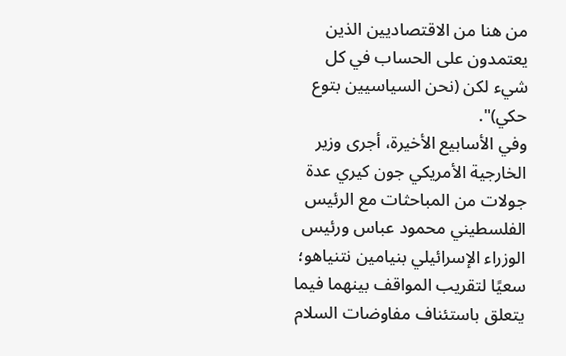من هنا من الاقتصاديين الذين يعتمدون على الحساب في كل شيء لكن (نحن السياسيين بتوع حكي)".
وفي الأسابيع الأخيرة، أجرى وزير الخارجية الأمريكي جون كيري عدة جولات من المباحثات مع الرئيس الفلسطيني محمود عباس ورئيس الوزراء الإسرائيلي بنيامين نتنياهو؛ سعيًا لتقريب المواقف بينهما فيما يتعلق باستئناف مفاوضات السلام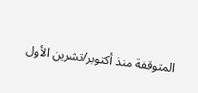المتوقفة منذ أكتوبر/تشرين الأول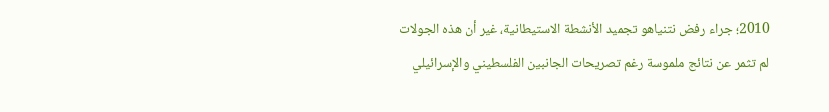2010؛ جراء رفض نتنياهو تجميد الأنشطة الاستيطانية، غير أن هذه الجولات لم تثمر عن نتائج ملموسة رغم تصريحات الجانبين الفلسطيني والإسرائيلي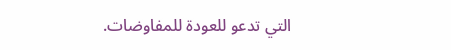التي تدعو للعودة للمفاوضات.